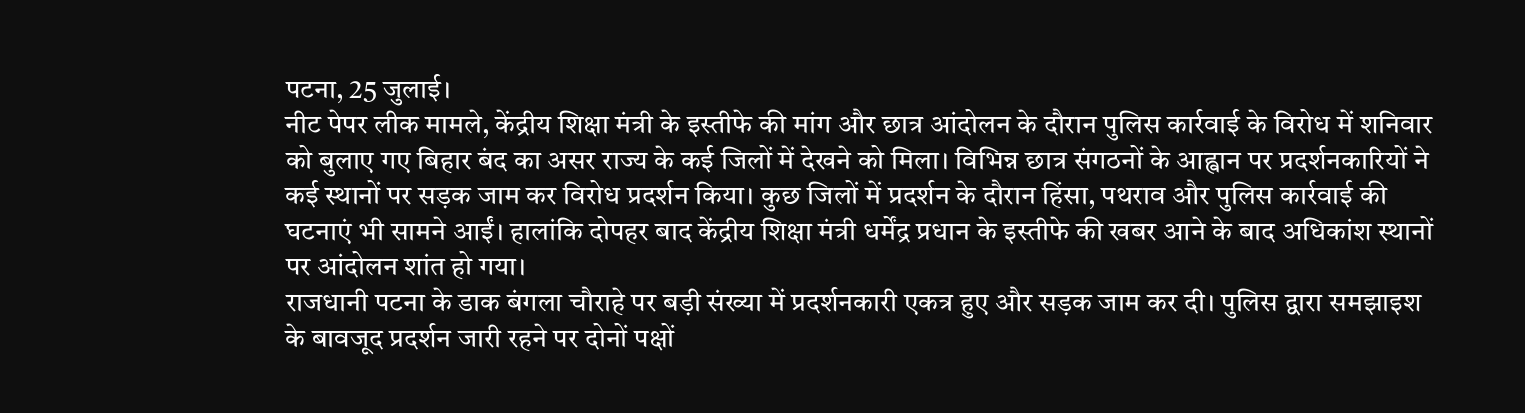पटना, 25 जुलाई।
नीट पेपर लीक मामले, केंद्रीय शिक्षा मंत्री के इस्तीफे की मांग और छात्र आंदोलन के दौरान पुलिस कार्रवाई के विरोध में शनिवार को बुलाए गए बिहार बंद का असर राज्य के कई जिलों में देखने को मिला। विभिन्न छात्र संगठनों के आह्वान पर प्रदर्शनकारियों ने कई स्थानों पर सड़क जाम कर विरोध प्रदर्शन किया। कुछ जिलों में प्रदर्शन के दौरान हिंसा, पथराव और पुलिस कार्रवाई की घटनाएं भी सामने आईं। हालांकि दोपहर बाद केंद्रीय शिक्षा मंत्री धर्मेंद्र प्रधान के इस्तीफे की खबर आने के बाद अधिकांश स्थानों पर आंदोलन शांत हो गया।
राजधानी पटना के डाक बंगला चौराहे पर बड़ी संख्या में प्रदर्शनकारी एकत्र हुए और सड़क जाम कर दी। पुलिस द्वारा समझाइश के बावजूद प्रदर्शन जारी रहने पर दोनों पक्षों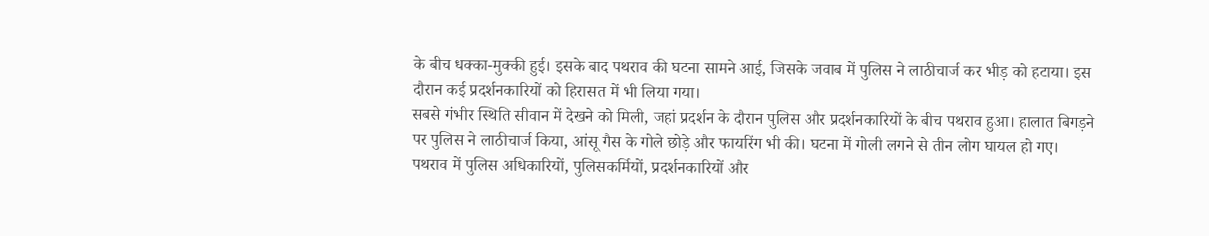के बीच धक्का-मुक्की हुई। इसके बाद पथराव की घटना सामने आई, जिसके जवाब में पुलिस ने लाठीचार्ज कर भीड़ को हटाया। इस दौरान कई प्रदर्शनकारियों को हिरासत में भी लिया गया।
सबसे गंभीर स्थिति सीवान में देखने को मिली, जहां प्रदर्शन के दौरान पुलिस और प्रदर्शनकारियों के बीच पथराव हुआ। हालात बिगड़ने पर पुलिस ने लाठीचार्ज किया, आंसू गैस के गोले छोड़े और फायरिंग भी की। घटना में गोली लगने से तीन लोग घायल हो गए। पथराव में पुलिस अधिकारियों, पुलिसकर्मियों, प्रदर्शनकारियों और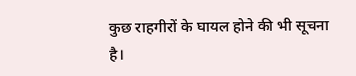कुछ राहगीरों के घायल होने की भी सूचना है।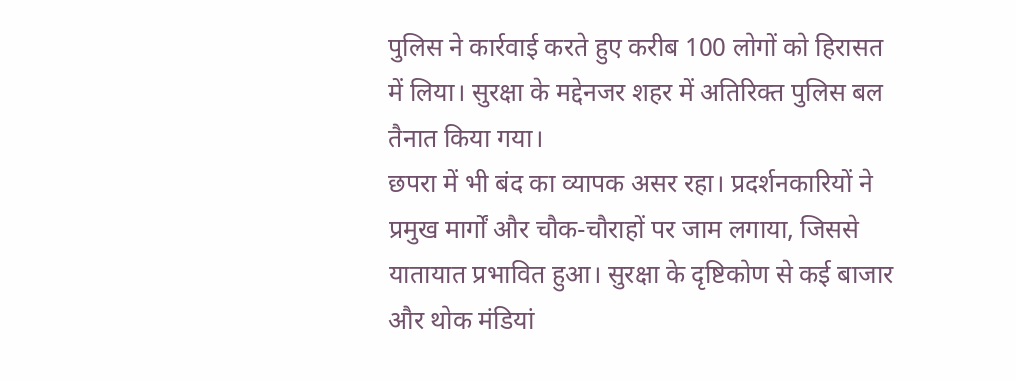पुलिस ने कार्रवाई करते हुए करीब 100 लोगों को हिरासत में लिया। सुरक्षा के मद्देनजर शहर में अतिरिक्त पुलिस बल तैनात किया गया।
छपरा में भी बंद का व्यापक असर रहा। प्रदर्शनकारियों ने प्रमुख मार्गों और चौक-चौराहों पर जाम लगाया, जिससे यातायात प्रभावित हुआ। सुरक्षा के दृष्टिकोण से कई बाजार और थोक मंडियां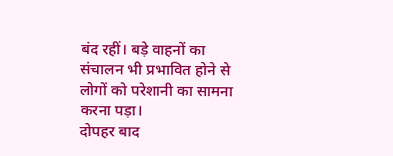बंद रहीं। बड़े वाहनों का संचालन भी प्रभावित होने से लोगों को परेशानी का सामना करना पड़ा।
दोपहर बाद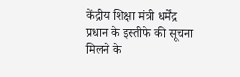केंद्रीय शिक्षा मंत्री धर्मेंद्र प्रधान के इस्तीफे की सूचना मिलने के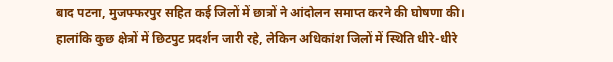बाद पटना, मुजफ्फरपुर सहित कई जिलों में छात्रों ने आंदोलन समाप्त करने की घोषणा की। हालांकि कुछ क्षेत्रों में छिटपुट प्रदर्शन जारी रहे, लेकिन अधिकांश जिलों में स्थिति धीरे-धीरे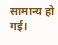सामान्य हो गई।